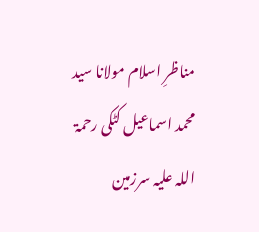مناظرِ اسلام مولانا سید محمد اسماعیل کٹکی رحمۃ اللہ علیہ سرزمین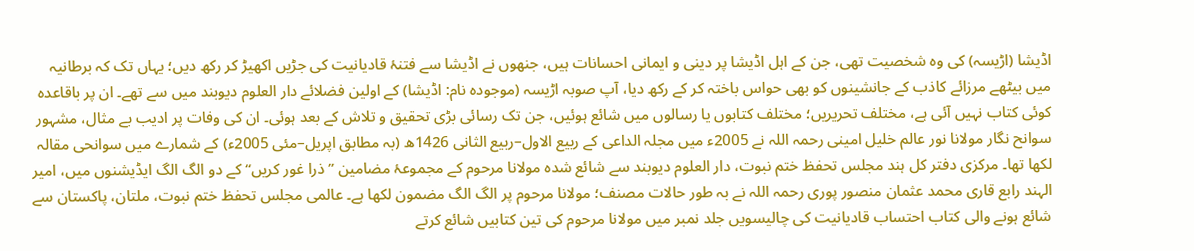اڈیشا (اڑیسہ) کی وہ شخصیت تھی، جن کے اہل اڈیشا پر دینی و ایمانی احسانات ہیں، جنھوں نے اڈیشا سے فتنۂ قادیانیت کی جڑیں اکھیڑ کر رکھ دیں؛ یہاں تک کہ برطانیہ میں بیٹھے مرزائے کاذب کے جانشینوں کو بھی حواس باختہ کر کے رکھ دیا، آپ صوبہ اڑیسہ (موجودہ نام: اڈیشا) کے اولین فضلائے دار العلوم دیوبند میں سے تھے۔ ان پر باقاعدہ کوئی کتاب نہیں آئی ہے، مختلف تحریریں؛ مختلف کتابوں یا رسالوں میں شائع ہوئیں، جن تک رسائی بڑی تحقیق و تلاش کے بعد ہوئی۔ ان کی وفات پر ادیب بے مثال، مشہور سوانح نگار مولانا نور عالم خلیل امینی رحمہ اللہ نے 2005ء میں مجلہ الداعی کے ربیع الاول–ربیع الثانی 1426ھ (بہ مطابق اپریل–مئی 2005ء) کے شمارے میں سوانحی مقالہ لکھا تھا۔ مرکزی دفتر کل ہند مجلس تحفظ ختم نبوت، دار العلوم دیوبند سے شائع شدہ مولانا مرحوم کے مجموعۂ مضامین ”ذرا غور کریں“ کے دو الگ الگ ایڈیشنوں میں، امیر الہند رابع قاری محمد عثمان منصور پوری رحمہ اللہ نے بہ طور حالات مصنف؛ مولانا مرحوم پر الگ الگ مضمون لکھا ہے۔ عالمی مجلس تحفظ ختم نبوت، ملتان، پاکستان سے شائع ہونے والی کتاب احتساب قادیانیت کی چالیسویں جلد نمبر میں مولانا مرحوم کی تین کتابیں شائع کرتے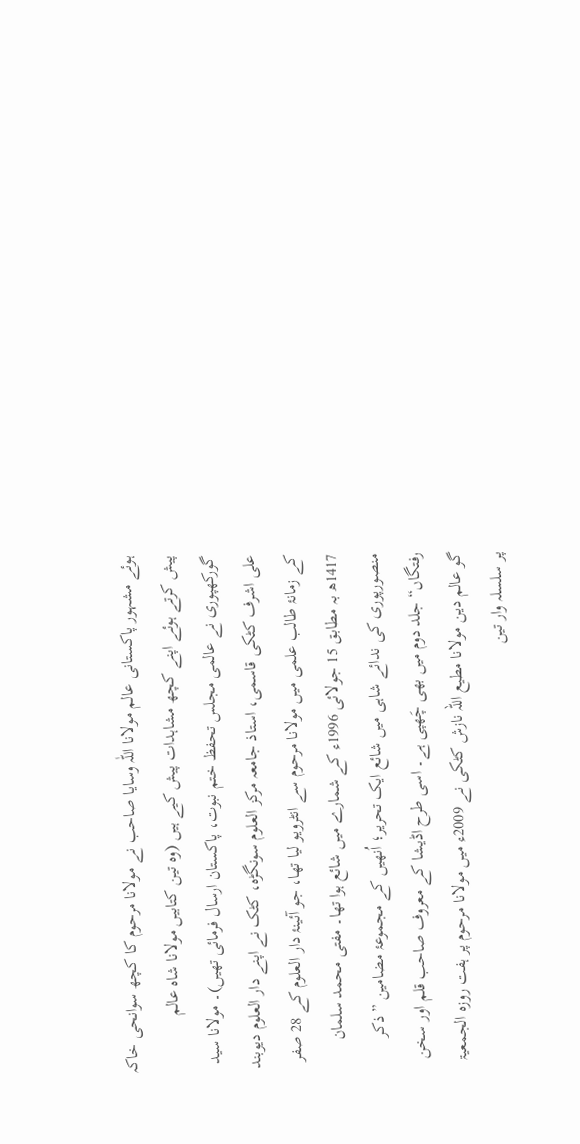ہوئے مشہور پاکستانی عالم مولانا اللّٰہ وسایا صاحب نے مولانا مرحوم کا کچھ سوانحی خاکہ پیش کرتے ہوئے اپنے کچھ مشاہدات پیش کیے ہیں (وہ تین کتابیں مولانا شاہ عالم گورکھپوری نے عالمی مجلس تحفظ ختم نبوت، پاکستان ارسال فرمائی تھیں)۔ مولانا سید علی اشرف کٹکی قاسمی، استاذ جامعہ مرکز العلوم سونگڑہ، کٹک نے اپنے دار العلوم دیوبند کے زمانۂ طالب علمی میں مولانا مرحوم سے انٹرویو لیا تھا، جو آئینۂ دار العلوم کے 28 صفر 1417ھ بہ مطابق 15 جولائی 1996ء کے شمارے میں شائع ہوا تھا۔ مفتی محمد سلمان منصورپوری کی ندائے شاہی میں شائع ایک تحریر؛ اُنھیں کے مجموعۂ مضامین ”ذکر رفتگاں“ جلد دوم میں بھی چَھپی ہے۔ اسی طرح اڈیشا کے معروف صاحب قلم اور سخن گو عالم دین مولانا مطیع اللہ نازش کٹکی نے 2009ء میں مولانا مرحوم پر ہفت روزہ الجمعیۃ پر سلسلہ وار تین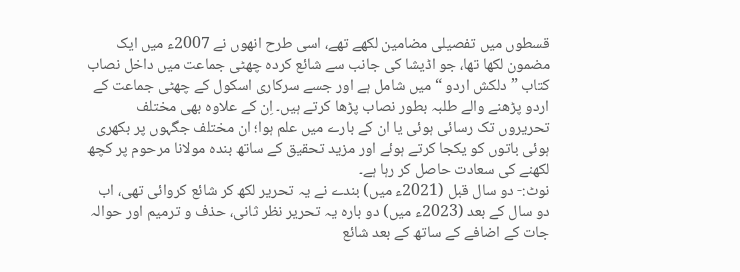قسطوں میں تفصیلی مضامین لکھے تھے، اسی طرح انھوں نے 2007ء میں ایک مضمون لکھا تھا، جو اڈیشا کی جانب سے شائع کردہ چھٹی جماعت میں داخل نصاب کتاب ”دلکش اردو “ میں شامل ہے اور جسے سرکاری اسکول کے چھٹی جماعت کے اردو پڑھنے والے طلبہ بطور نصاب پڑھا کرتے ہیں۔ اِن کے علاوہ بھی مختلف تحریروں تک رسائی ہوئی یا ان کے بارے میں علم ہوا؛ ان مختلف جگہوں پر بکھری ہوئی باتوں کو یکجا کرتے ہوئے اور مزید تحقیق کے ساتھ بندہ مولانا مرحوم پر کچھ لکھنے کی سعادت حاصل کر رہا ہے۔
نوٹ:- دو سال قبل (2021ء میں) بندے نے یہ تحریر لکھ کر شائع کروائی تھی، اب دو سال کے بعد (2023ء میں) دو بارہ یہ تحریر نظر ثانی، حذف و ترمیم اور حوالہ جات کے اضافے کے ساتھ کے بعد شائع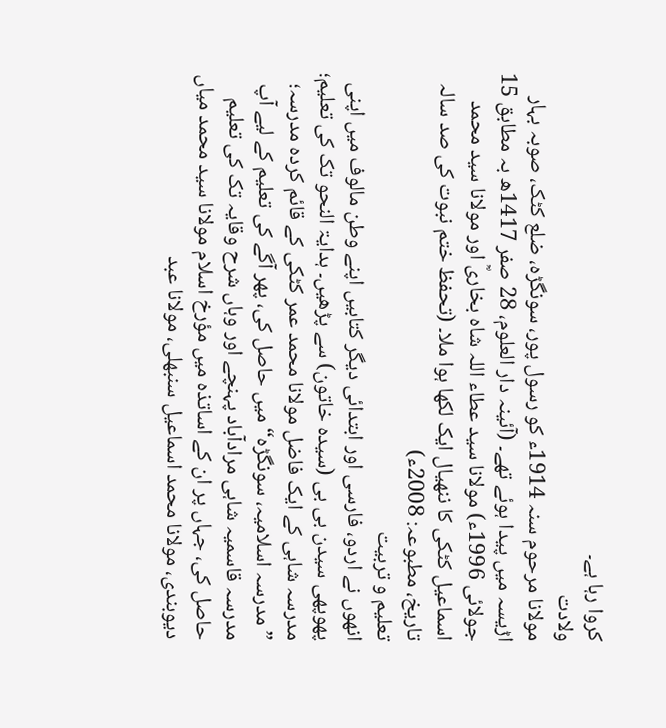کروا رہا ہے۔
ولادت
مولانا مرحوم سنہ 1914ء کو رسول پور، سونگڑہ، ضلع کٹک، صوبہ بہار اڑیسہ میں پیدا ہوئے تھے۔ (آئینہ دار العلوم، 28 صفر 1417ھ بہ مطابق 15 جولائی 1996ء) مولانا سید عطاء اللہ شاہ بخاریؒ اور مولانا سید محمد اسماعیل کٹکی کا ننھیال ایک لکھا ہوا ملا۔ (تحفظ ختم نبوت کی صد سالہ تاریخ، مطبوعہ: 2008ء)
تعلیم و تربیت
انھوں نے اردو، فارسی اور ابتدائی دیگر کتابیں اپنے وطن مالوف میں اپنی پھوپھی سیدن بی بی (سیدہ خاتون) سے پڑھیں۔ ہدایۃ النحو تک کی تعلیم؛ مدرسہ شاہی کے ایک فاضل مولانا محمد عمر کٹکی کے قائم کردہ مدرسہ؛ ”مدرسہ اسلامیہ، سونگڑہ“ میں حاصل کی، پھر آگے کی تعلیم کے لیے آپ مدرسہ قاسمیہ شاہی مرادآباد پہنچے اور وہاں شرح وقایہ تک کی تعلیم حاصل کی، جہاں پر ان کے اساتذہ میں مؤرخ اسلام مولانا سید محمد میاں دیوبندی، مولانا محمد اسماعیل سنبھلی، مولانا عبد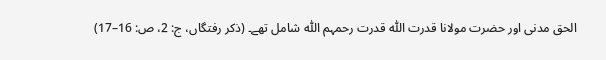الحق مدنی اور حضرت مولانا قدرت اللّٰہ قدرت رحمہم اللّٰہ شامل تھے۔ (ذکر رفتگاں، ج: 2، ص: 16–17)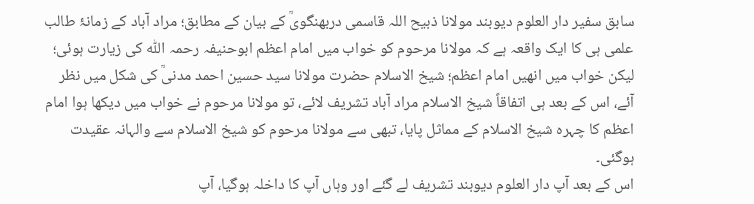سابق سفیر دار العلوم دیوبند مولانا ذبیح اللہ قاسمی دربھنگویؒ کے بیان کے مطابق؛ مراد آباد کے زمانۂ طالب علمی ہی کا ایک واقعہ ہے کہ مولانا مرحوم کو خواب میں امام اعظم ابوحنیفہ رحمہ اللّٰہ کی زیارت ہوئی؛ لیکن خواب میں انھیں امام اعظم؛ شیخ الاسلام حضرت مولانا سید حسین احمد مدنیؒ کی شکل میں نظر آئے، اس کے بعد ہی اتفاقاً شیخ الاسلام مراد آباد تشریف لائے، تو مولانا مرحوم نے خواب میں دیکھا ہوا امام اعظم کا چہرہ شیخ الاسلام کے مماثل پایا، تبھی سے مولانا مرحوم کو شیخ الاسلام سے والہانہ عقیدت ہوگئی۔
اس کے بعد آپ دار العلوم دیوبند تشریف لے گئے اور وہاں آپ کا داخلہ ہوگیا، آپ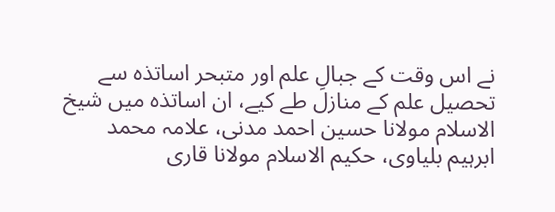نے اس وقت کے جبالِ علم اور متبحر اساتذہ سے تحصیل علم کے منازل طے کیے، ان اساتذہ میں شیخ الاسلام مولانا حسین احمد مدنی، علامہ محمد ابرہیم بلیاوی، حکیم الاسلام مولانا قاری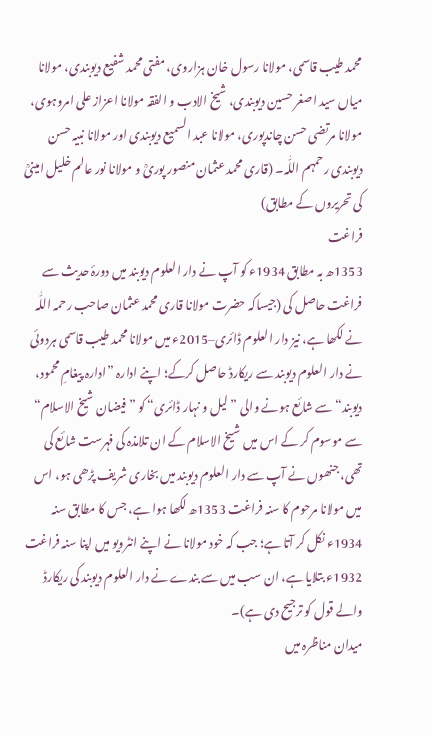محمد طیب قاسمی، مولانا رسول خان ہزاروی، مفتی محمد شفیع دیوبندی، مولانا میاں سید اصغر حسین دیوبندی، شیخ الادب و الفقہ مولانا اعزاز علی امروہوی، مولانا مرتضی حسن چاندپوری، مولانا عبد السمیع دیوبندی اور مولانا نبیہ حسن دیوبندی رحمہم اللّٰہ۔ (قاری محمد عثمان منصور پوریؒ و مولانا نور عالم خلیل امینیؒ کی تحریروں کے مطابق)
فراغت
1353ھ بہ مطابق 1934ء کو آپ نے دار العلوم دیوبند میں دورۂ حدیث سے فراغت حاصل کی (جیساکہ حضرت مولانا قاری محمد عثمان صاحب رحمہ اللّٰہ نے لکھا ہے، نیز دار العلوم ڈائری–2015ء میں مولانا محمد طیب قاسمی ہردوئی نے دار العلوم دیوبند سے ریکارڈ حاصل کرکے؛ اپنے ادارہ ”ادارہ پیغامِ محمود، دیوبند“ سے شائع ہونے والی ”لیل و نہار ڈائری“ کو ”فیضان شیخ الاسلام“ سے موسوم کر کے اس میں شیخ الاسلام کے ان تلامذہ کی فہرست شائع کی تھی، جنھوں نے آپ سے دار العلوم دیوبند میں بخاری شریف پڑھی ہو، اس میں مولانا مرحوم کا سنہ فراغت 1353ھ لکھا ہوا ہے، جس کا مطابق سنہ 1934ء نکل کر آتا ہے؛ جب کہ خود مولانا نے اپنے انٹرویو میں اپنا سنہ فراغت 1932ء بتلایا ہے، ان سب میں سے بندے نے دار العلوم دیوبند کی ریکارڈ والے قول کو ترجیح دی ہے)۔
میدان مناظرہ میں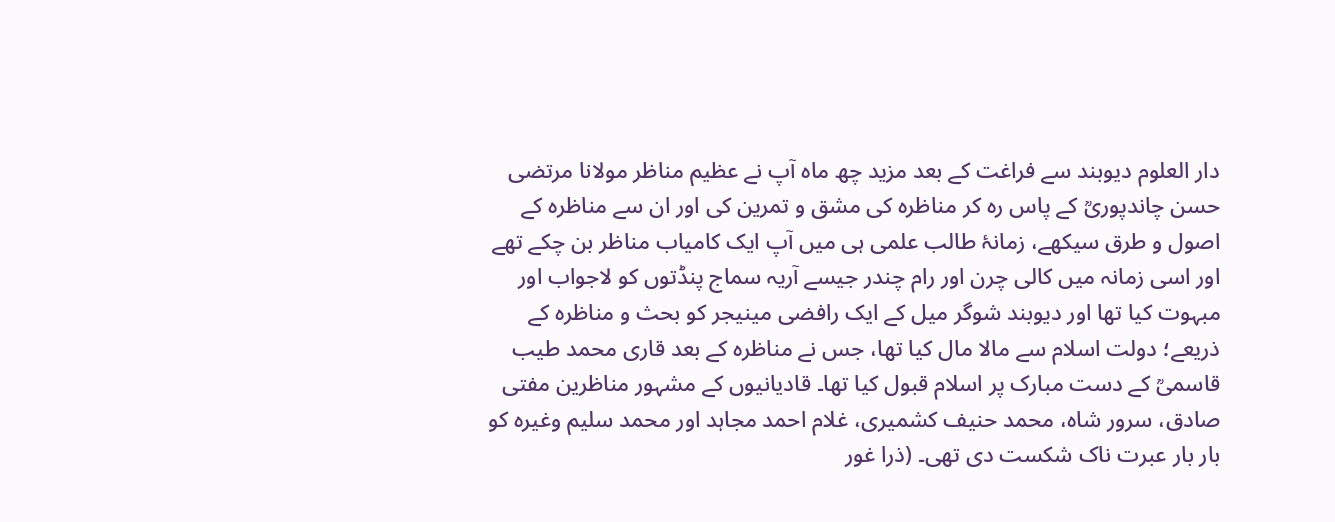دار العلوم دیوبند سے فراغت کے بعد مزید چھ ماہ آپ نے عظیم مناظر مولانا مرتضی حسن چاندپوریؒ کے پاس رہ کر مناظرہ کی مشق و تمرین کی اور ان سے مناظرہ کے اصول و طرق سیکھے، زمانۂ طالب علمی ہی میں آپ ایک کامیاب مناظر بن چکے تھے اور اسی زمانہ میں کالی چرن اور رام چندر جیسے آریہ سماج پنڈتوں کو لاجواب اور مبہوت کیا تھا اور دیوبند شوگر میل کے ایک رافضی مینیجر کو بحث و مناظرہ کے ذریعے؛ دولت اسلام سے مالا مال کیا تھا، جس نے مناظرہ کے بعد قاری محمد طیب قاسمیؒ کے دست مبارک پر اسلام قبول کیا تھا۔ قادیانیوں کے مشہور مناظرین مفتی صادق، سرور شاہ، محمد حنیف کشمیری، غلام احمد مجاہد اور محمد سلیم وغیرہ کو بار بار عبرت ناک شکست دی تھی۔ (ذرا غور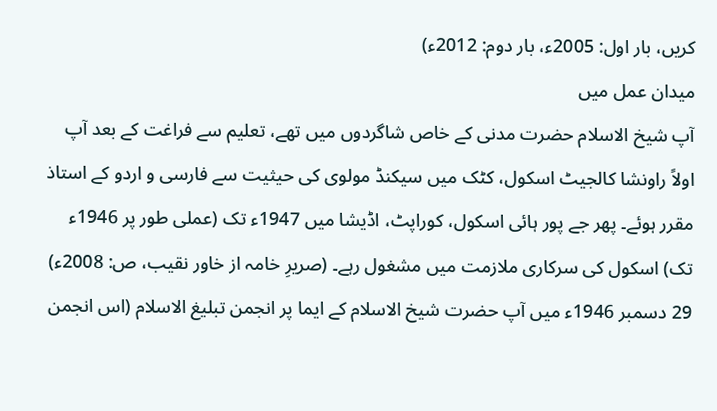کریں، بار اول: 2005ء، بار دوم: 2012ء)
میدان عمل میں
آپ شیخ الاسلام حضرت مدنی کے خاص شاگردوں میں تھے، تعلیم سے فراغت کے بعد آپ اولاً راونشا کالجیٹ اسکول، کٹک میں سیکنڈ مولوی کی حیثیت سے فارسی و اردو کے استاذ مقرر ہوئے۔ پھر جے پور ہائی اسکول، کوراپٹ، اڈیشا میں 1947ء تک (عملی طور پر 1946ء تک) اسکول کی سرکاری ملازمت میں مشغول رہے۔ (صریرِ خامہ از خاور نقیب، ص: 2008ء)
29 دسمبر 1946ء میں آپ حضرت شیخ الاسلام کے ایما پر انجمن تبلیغ الاسلام (اس انجمن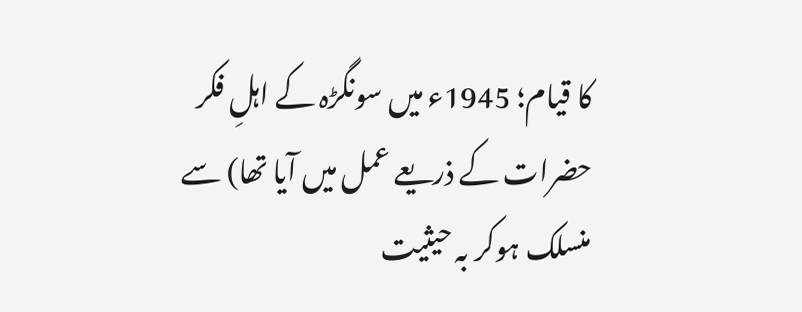کا قیام؛ 1945ء میں سونگڑہ کے اہلِ فکر حضرات کے ذریعے عمل میں آیا تھا) سے منسلک ہوکر بہ حیثیت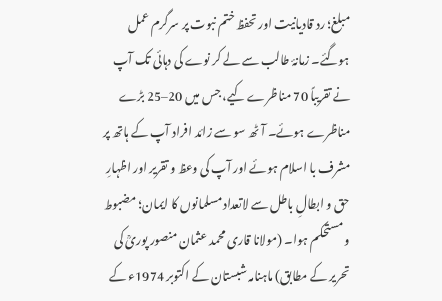مبلغ؛ رد قادیانیت اور تحفظ ختم نبوت پر سرگرم عمل ہوگئے۔ زمانۂ طالب سے لے کر نوے کی دہائی تک آپ نے تقریباً 70 مناظرے کیے، جس میں 20–25 بڑے مناظرے ہوئے۔ آٹھ سو سے زائد افراد آپ کے ہاتھ پر مشرف با اسلام ہوئے اور آپ کی وعظ و تقریر اور اظہارِ حق و ابطالِ باطل سے لاتعداد مسلمانوں کا ایمان؛ مضبوط و مستحکم ہوا۔ (مولانا قاری محمد عثمان منصور پوریؒ کی تحریر کے مطابق) ماہنامہ شبستان کے اکتوبر 1974ء کے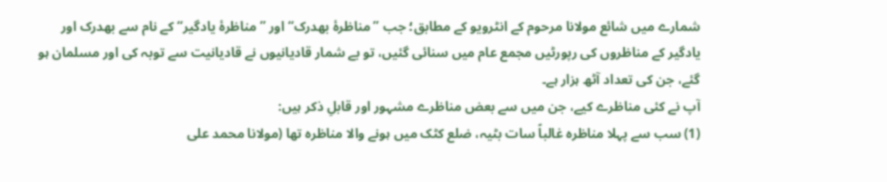شمارے میں شائع مولانا مرحوم کے انٹرویو کے مطابق؛ جب ”مناظرۂ بھدرک“ اور ”مناظرۂ یادگیر“ کے نام سے بھدرک اور یادگیر کے مناظروں کی رپورٹیں مجمع عام میں سنائی گئیں، تو بے شمار قادیانیوں نے قادیانیت سے توبہ کی اور مسلمان ہو گئے، جن کی تعداد آٹھ ہزار ہے۔
آپ نے کئی مناظرے کیے، جن میں سے بعض مناظرے مشہور اور قابلِ ذکر ہیں:
(1) سب سے پہلا مناظرہ غالباً سات بٹیہ، ضلع کٹک میں ہونے والا مناظرہ تھا (مولانا محمد علی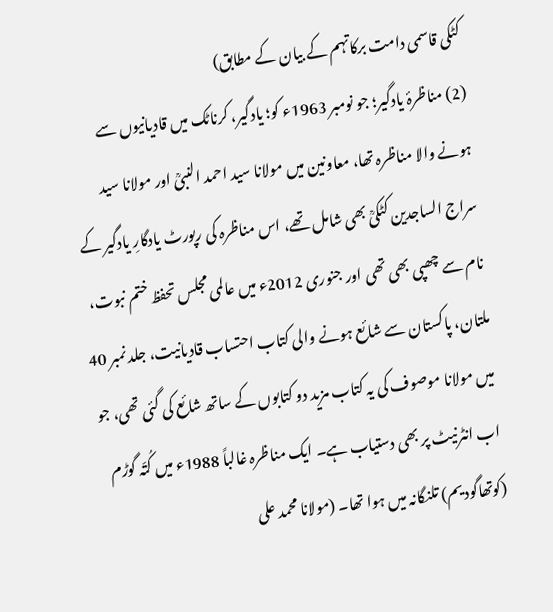کٹکی قاسمی دامت برکاتہم کے بیان کے مطابق)
(2) مناظرۂ یادگیر؛ جو نومبر 1963ء کو؛ یادگیر، کرناٹک میں قادیانیوں سے ہونے والا مناظرہ تھا، معاونین میں مولانا سید احمد النبیؒ اور مولانا سید سراج الساجدین کٹکیؒ بھی شامل تھے، اس مناظرہ کی رپورٹ یادگارِ یادگیر کے نام سے چھپی بھی تھی اور جنوری 2012ء میں عالمی مجلس تحفظ ختم نبوت، ملتان، پاکستان سے شائع ہونے والی کتاب احتساب قادیانیت، جلد نمبر 40 میں مولانا موصوف کی یہ کتاب مزید دو کتابوں کے ساتھ شائع کی گئی تھی، جو اب انٹرنیٹ پر بھی دستیاب ہے۔ ایک مناظرہ غالباً 1988ء میں کُتّہ گوڑم (کوتھاگودیم) تلنگانہ میں ہوا تھا۔ (مولانا محمد علی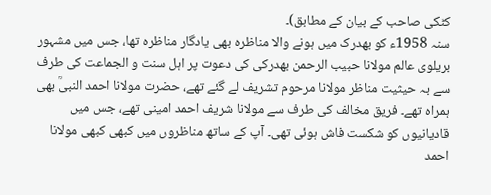کٹکی صاحب کے بیان کے مطابق)۔
سنہ 1958ء کو بھدرک میں ہونے والا مناظرہ بھی یادگار مناظرہ تھا، جس میں مشہور بریلوی عالم مولانا حبیب الرحمن بھدرکی کی دعوت پر اہل سنت و الجماعت کی طرف سے بہ حیثیت مناظر مولانا مرحوم تشریف لے گئے تھے، حضرت مولانا احمد النبیؒ بھی ہمراہ تھے۔ فریق مخالف کی طرف سے مولانا شریف احمد امینی تھے، جس میں قادیانیوں کو شکست فاش ہوئی تھی۔ آپ کے ساتھ مناظروں میں کبھی کبھی مولانا احمد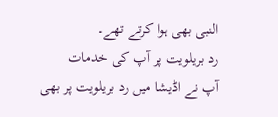النبی بھی ہوا کرتے تھے۔
رد بریلویت پر آپ کی خدمات
آپ نے اڈیشا میں رد بریلویت پر بھی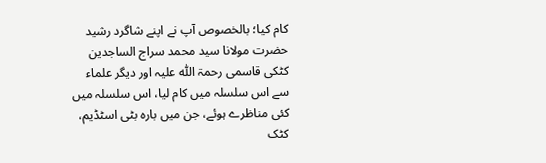کام کیا؛ بالخصوص آپ نے اپنے شاگرد رشید حضرت مولانا سید محمد سراج الساجدین کٹکی قاسمی رحمۃ اللّٰہ علیہ اور دیگر علماء سے اس سلسلہ میں کام لیا، اس سلسلہ میں کئی مناظرے ہوئے، جن میں بارہ بٹی اسٹڈیم، کٹک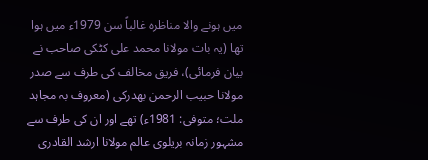میں ہونے والا مناظرہ غالباً سن 1979ء میں ہوا تھا (یہ بات مولانا محمد علی کٹکی صاحب نے بیان فرمائی)، فریق مخالف کی طرف سے صدر مولانا حبیب الرحمن بھدرکی (معروف بہ مجاہد ملت؛ متوفی: 1981ء) تھے اور ان کی طرف سے مشہور زمانہ بریلوی عالم مولانا ارشد القادری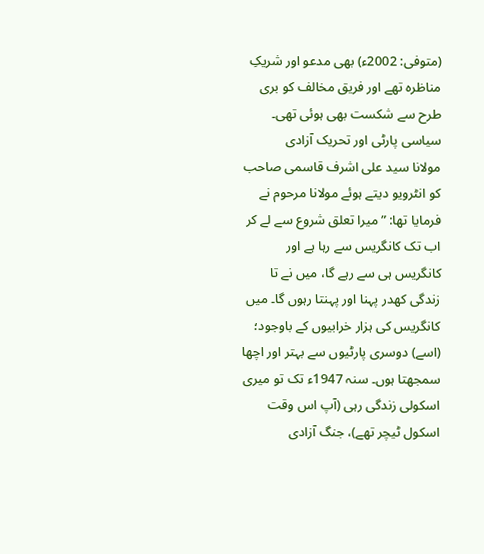(متوفی: 2002ء) بھی مدعو اور شریکِ مناظرہ تھے اور فریق مخالف کو بری طرح سے شکست بھی ہوئی تھی۔
سیاسی پارٹی اور تحریک آزادی
مولانا سید علی اشرف قاسمی صاحب کو انٹرویو دیتے ہوئے مولانا مرحوم نے فرمایا تھا: ”میرا تعلق شروع سے لے کر اب تک کانگریس سے رہا ہے اور کانگریس ہی سے رہے گا، میں نے تا زندگی کھدر پہنا اور پہنتا رہوں گا۔ میں کانگریس کی ہزار خرابیوں کے باوجود؛ (اسے) دوسری پارٹیوں سے بہتر اور اچھا سمجھتا ہوں۔ سنہ 1947ء تک تو میری اسکولی زندگی رہی (آپ اس وقت اسکول ٹیچر تھے)، جنگ آزادی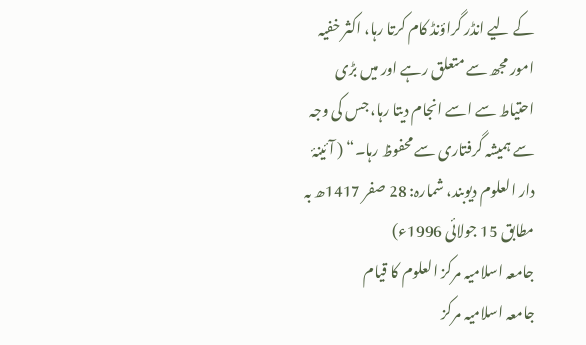کے لیے انڈر گراؤنڈ کام کرتا رہا، اکثر خفیہ امور مجھ سے متعلق رہے اور میں بڑی احتیاط سے اسے انجام دیتا رہا، جس کی وجہ سے ہمیشہ گرفتاری سے محفوظ رہا۔“ ( آئینۂ دار العلوم دیوبند، شمارہ: 28 صفر 1417ھ بہ مطابق 15 جولائی 1996ء)
جامعہ اسلامیہ مرکز العلوم کا قیام
جامعہ اسلامیہ مرکز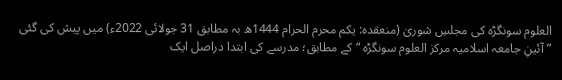العلوم سونگڑہ کی مجلسِ شوریٰ (منعقدہ: یکم محرم الحرام 1444ھ بہ مطابق 31 جولائی 2022ء) میں پیش کی گئی ”آئینِ جامعہ اسلامیہ مرکز العلوم سونگڑہ “ کے مطابق؛ مدرسے کی ابتدا دراصل ایک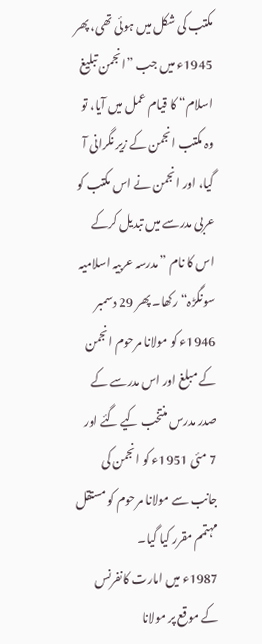مکتب کی شکل میں ہوئی تھی، پھر 1945ء میں جب ”انجمن تبلیغ اسلام“ کا قیام عمل میں آیا، تو وہ مکتب انجمن کے زیر نگرانی آ گیا، اور انجمن نے اس مکتب کو عربی مدرسے میں تبدیل کرکے اس کا نام ”مدرسہ عربیہ اسلامیہ سونگڑہ“ رکھا۔ پھر 29 دسمبر 1946ء کو مولانا مرحوم انجمن کے مبلغ اور اس مدرسے کے صدر مدرس منتخب کیے گئے اور 7 مئی 1951ء کو انجمن کی جانب سے مولانا مرحوم کو مستقل مہتمم مقرر کیا گیا۔
1987ء میں امارت کانفرنس کے موقع پر مولانا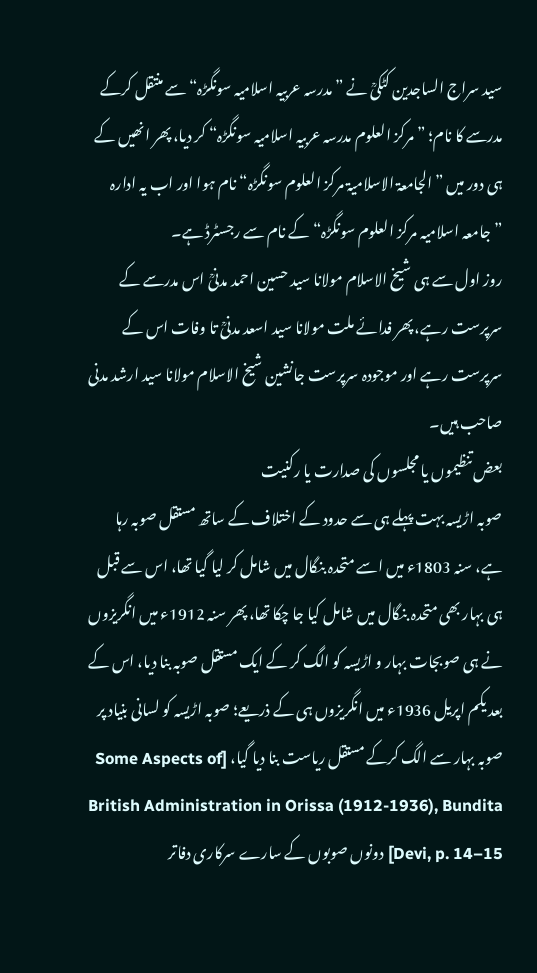سید سراج الساجدین کٹکیؒ نے ”مدرسہ عربیہ اسلامیہ سونگڑہ“ سے منتقل کرکے مدرسے کا نام؛ ”مرکز العلوم مدرسہ عربیہ اسلامیہ سونگڑہ“ کر دیا، پھر انھیں کے ہی دور میں ”الجامعۃ الاسلامیۃ مرکز العلوم سونگڑہ“ نام ہوا اور اب یہ ادارہ ”جامعہ اسلامیہ مرکز العلوم سونگڑہ“ کے نام سے رجسٹرڈ ہے۔
روز اول سے ہی شیخ الاسلام مولانا سید حسین احمد مدنیؒ اس مدرسے کے سرپرست رہے، پھر فدائے ملت مولانا سید اسعد مدنیؒ تا وفات اس کے سرپرست رہے اور موجودہ سرپرست جانشین شیخ الاسلام مولانا سید ارشد مدنی صاحب ہیں۔
بعض تنظیموں یا مجلسوں کی صدارت یا رکنیت
صوبہ اڑیسہ بہت پہلے ہی سے حدود کے اختلاف کے ساتھ مستقل صوبہ رہا ہے، سنہ 1803ء میں اسے متحدہ بنگال میں شامل کر لیا گیا تھا، اس سے قبل ہی بہار بھی متحدہ بنگال میں شامل کیا جا چکا تھا، پھر سنہ 1912ء میں انگریزوں نے ہی صوبجات بہار و اڑیسہ کو الگ کر کے ایک مستقل صوبہ بنا دیا، اس کے بعد یکم اپریل 1936ء میں انگریزوں ہی کے ذریعے؛ صوبہ اڑیسہ کو لسانی بنیاد پر صوبہ بہار سے الگ کرکے مستقل ریاست بنا دیا گیا، [Some Aspects of British Administration in Orissa (1912-1936), Bundita Devi, p. 14–15] دونوں صوبوں کے سارے سرکاری دفاتر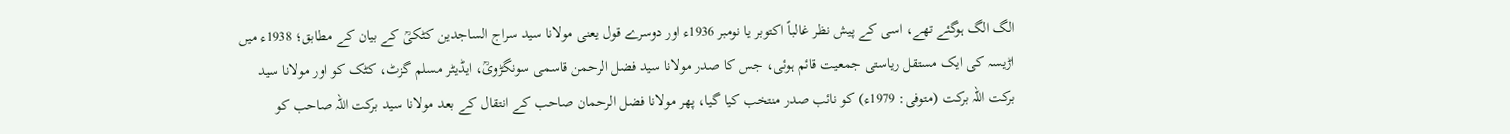الگ الگ ہوگئے تھے، اسی کے پیش نظر غالباً اکتوبر یا نومبر 1936ء اور دوسرے قول یعنی مولانا سید سراج الساجدین کٹکیؒ کے بیان کے مطابق؛ 1938ء میں اڑیسہ کی ایک مستقل ریاستی جمعیت قائم ہوئی، جس کا صدر مولانا سید فضل الرحمن قاسمی سونگڑویؒ، ایڈیٹر مسلم گزٹ، کٹک کو اور مولانا سید برکت اللہ برکت (متوفی: 1979ء) کو نائب صدر منتخب کیا گیا، پھر مولانا فضل الرحمان صاحب کے انتقال کے بعد مولانا سید برکت اللہ صاحب کو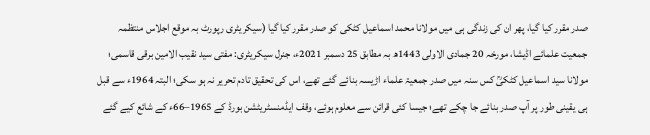صدر مقرر کیا گیا، پھر ان کی زندگی ہی میں مولانا محمد اسماعیل کٹکی کو صدر مقرر کیا گیا (سیکریٹری رپورٹ بہ موقع اجلاس منتظمہ جمعیت علمائے اڈیشا، مورخہ 20 جمادی الاولی 1443ھ بہ مطابق 25 دسمبر 2021ء، جنرل سیکریٹری: مفتی سید نقیب الامین برقی قاسمی؛ مولانا سید اسماعیل کٹکیؒ کس سنہ میں صدر جمعیۃ علماء اڑیسہ بنائے گئے تھے، اس کی تحقیق تادم تحریر نہ ہو سکی؛ البتہ 1964ء سے قبل ہی یقینی طور پر آپ صدر بنائے جا چکے تھے؛ جیسا کئی قرائن سے معلوم ہوئے، وقف ایڈمنسٹریٹشن بورڈ کے 1965–66ء کے شائع کیے گئے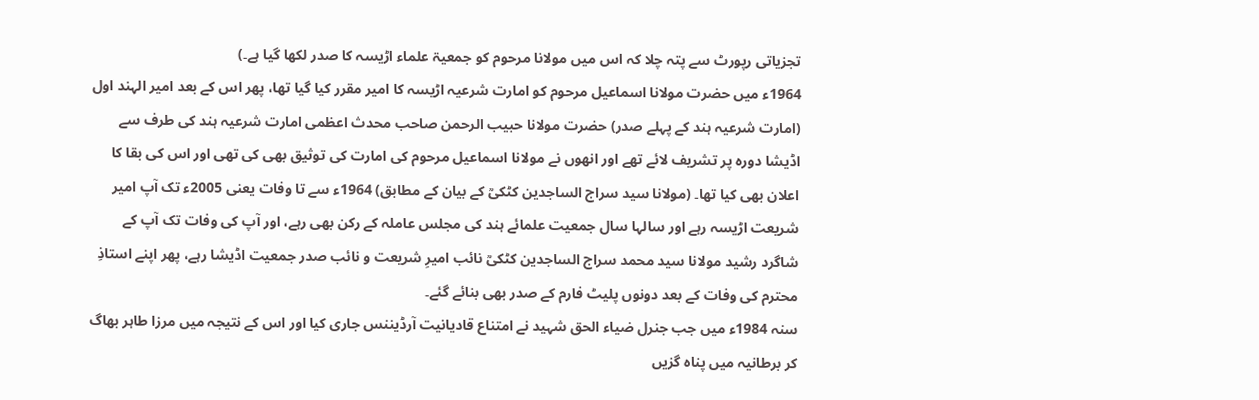تجزیاتی رپورٹ سے پتہ چلا کہ اس میں مولانا مرحوم کو جمعیۃ علماء اڑیسہ کا صدر لکھا گیا ہے۔)
1964ء میں حضرت مولانا اسماعیل مرحوم کو امارت شرعیہ اڑیسہ کا امیر مقرر کیا گیا تھا، پھر اس کے بعد امیر الہند اول (امارت شرعیہ ہند کے پہلے صدر) حضرت مولانا حبیب الرحمن صاحب محدث اعظمی امارت شرعیہ ہند کی طرف سے اڈیشا دورہ پر تشریف لائے تھے اور انھوں نے مولانا اسماعیل مرحوم کی امارت کی توثیق بھی کی تھی اور اس کی بقا کا اعلان بھی کیا تھا۔ (مولانا سید سراج الساجدین کٹکیؒ کے بیان کے مطابق) 1964ء سے تا وفات یعنی 2005ء تک آپ امیر شریعت اڑیسہ رہے اور سالہا سال جمعیت علمائے ہند کی مجلس عاملہ کے رکن بھی رہے، اور آپ کی وفات تک آپ کے شاگرد رشید مولانا سید محمد سراج الساجدین کٹکیؒ نائب امیرِ شریعت و نائب صدر جمعیت اڈیشا رہے، پھر اپنے استاذِ محترم کی وفات کے بعد دونوں پلیٹ فارم کے صدر بھی بنائے گئے۔
سنہ 1984ء میں جب جنرل ضیاء الحق شہید نے امتناع قادیانیت آرڈیننس جاری کیا اور اس کے نتیجہ میں مرزا طاہر بھاگ کر برطانیہ میں پناہ گزیں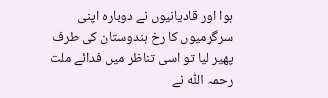ہوا اور قادیانیوں نے دوبارہ اپنی سرگرمیوں کا رخ ہندوستان کی طرف پھیر لیا تو اسی تناظر میں فدائے ملت رحمہ اللّٰہ نے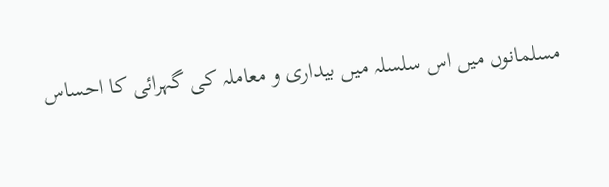مسلمانوں میں اس سلسلہ میں بیداری و معاملہ کی گہرائی کا احساس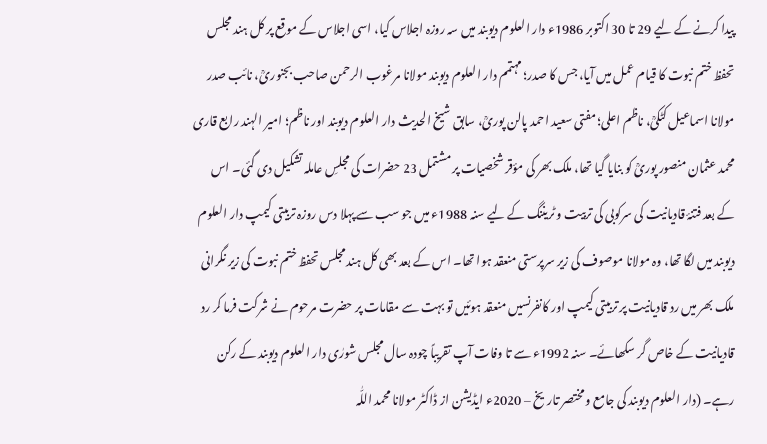پیدا کرنے کے لیے 29 تا 30 اکتوبر 1986ء دار العلوم دیوبند میں سہ روزہ اجلاس کیا، اسی اجلاس کے موقع پر کل ہند مجلس تحفظ ختم نبوت کا قیام عمل میں آیا، جس کا صدر؛ مہتمم دار العلوم دیوبند مولانا مرغوب الرحمن صاحب بجنوریؒ، نائب صدر مولانا اسماعیل کٹکیؒ، ناظم اعلی؛ مفتی سعید احمد پالن پوریؒ، سابق شیخ الحدیث دار العلوم دیوبند اور ناظم؛ امیر الہند رابع قاری محمد عثمان منصور پوریؒ کو بنایا گیا تھا، ملک بھر کی مؤقر شخصیات پر مشتمل 23 حضرات کی مجلسِ عاملہ تشکیل دی گئی۔ اس کے بعد فتنۂ قادیانیت کی سرکوبی کی تربیت و ٹریننگ کے لیے سنہ 1988ء میں جو سب سے پہلا دس روزہ تربیتی کیمپ دار العلوم دیوبند میں لگا تھا، وہ مولانا موصوف کی زیر سرپرستی منعقد ہوا تھا۔ اس کے بعد بھی کل ہند مجلس تحفظ ختم نبوت کی زیر نگرانی ملک بھر میں رد قادیانیت پر تربیتی کیمپ اور کانفرنسیں منعقد ہوئیں تو بہت سے مقامات پر حضرت مرحوم نے شرکت فرما کر رد قادیانیت کے خاص گر سکھائے۔ سنہ 1992ء سے تا وفات آپ تقریباً چودہ سال مجلس شورٰی دار العلوم دیوبند کے رکن رہے۔ (دار العلوم دیوبند کی جامع و مختصر تاریخ – 2020ء ایڈیشن از ڈاکٹر مولانا محمد اللّٰہ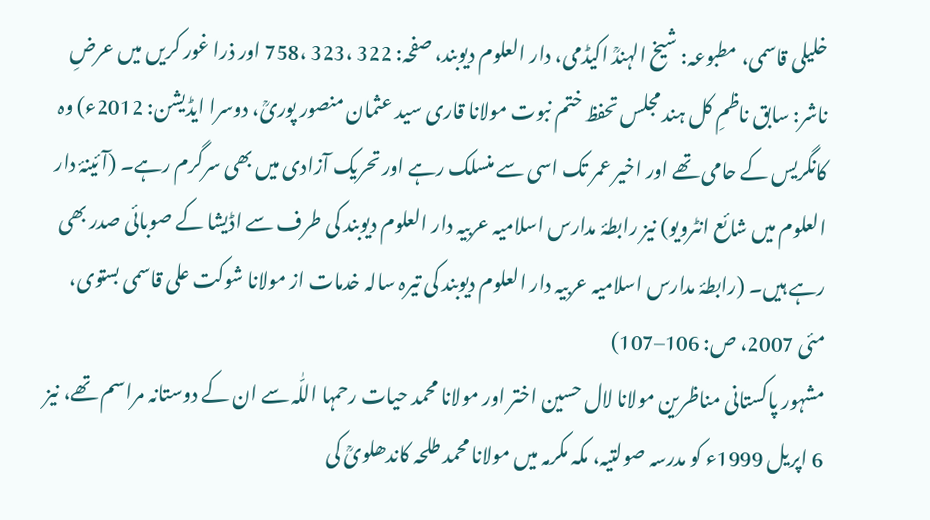خلیلی قاسمی، مطبوعہ: شیخ الہندؒ اکیڈمی، دار العلوم دیوبند، صفحہ: 322 ،323 ،758 اور ذرا غور کریں میں عرضِ ناشر: سابق ناظمِ کل ہند مجلس تحفظ ختم نبوت مولانا قاری سید عثمان منصور پوریؒ، دوسرا ایڈیشن: 2012ء) وہ کانگریس کے حامی تھے اور اخیر عمر تک اسی سے منسلک رہے اور تحریک آزادی میں بھی سرگرم رہے۔ (آئینۂ دار العلوم میں شائع انٹرویو) نیز رابطۂ مدارس اسلامیہ عربیہ دار العلوم دیوبند کی طرف سے اڈیشا کے صوبائی صدر بھی رہے ہیں۔ (رابطۂ مدارس اسلامیہ عربیہ دار العلوم دیوبند کی تیرہ سالہ خدمات از مولانا شوکت علی قاسمی بستوی، مئی 2007، ص: 106–107)
مشہور پاکستانی مناظرین مولانا لال حسین اختر اور مولانا محمد حیات رحمہا اللّٰہ سے ان کے دوستانہ مراسم تھے، نیز 6 اپریل 1999ء کو مدرسہ صولتیہ، مکہ مکرمہ میں مولانا محمد طلحہ کاندھلویؒ کی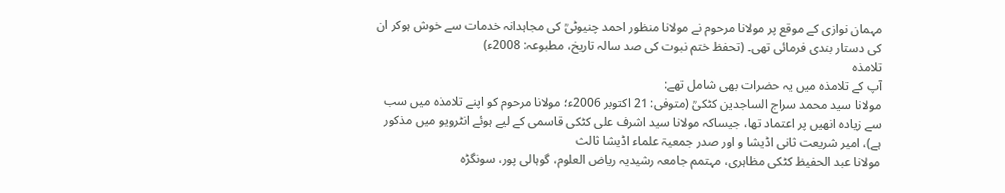مہمان نوازی کے موقع پر مولانا مرحوم نے مولانا منظور احمد چنیوٹیؒ کی مجاہدانہ خدمات سے خوش ہوکر ان کی دستار بندی فرمائی تھی۔ (تحفظ ختم نبوت کی صد سالہ تاریخ، مطبوعہ: 2008ء)
تلامذہ
آپ کے تلامذہ میں یہ حضرات بھی شامل تھے:
مولانا سید محمد سراج الساجدین کٹکیؒ (متوفی: 21 اکتوبر 2006ء؛ مولانا مرحوم کو اپنے تلامذہ میں سب سے زیادہ انھیں پر اعتماد تھا، جیساکہ مولانا سید اشرف علی کٹکی قاسمی کے لیے ہوئے انٹرویو میں مذکور ہے)، امیر شریعت ثانی اڈیشا و اور صدر جمعیۃ علماء اڈیشا ثالث
مولانا عبد الحفیظ کٹکی مظاہری، مہتمم جامعہ رشیدیہ ریاض العلوم، گوہالی پور، سونگڑہ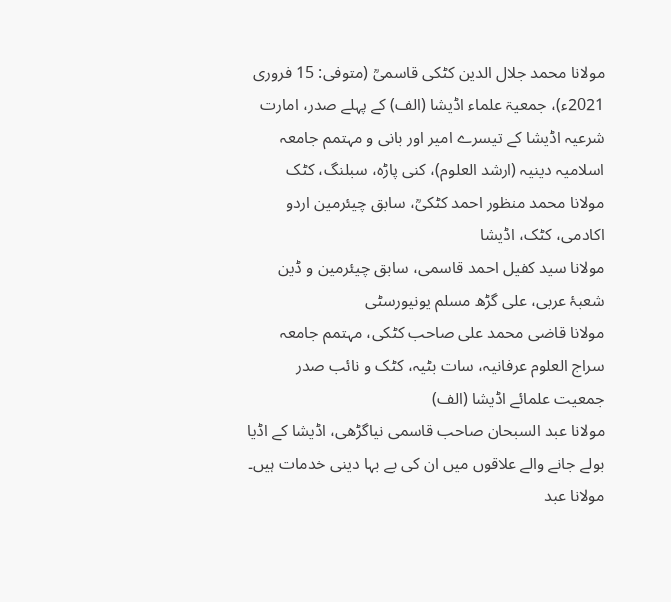مولانا محمد جلال الدین کٹکی قاسمیؒ (متوفی: 15 فروری 2021ء)، جمعیۃ علماء اڈیشا (الف) کے پہلے صدر، امارت شرعیہ اڈیشا کے تیسرے امیر اور بانی و مہتمم جامعہ اسلامیہ دینیہ (ارشد العلوم)، کنی پاڑہ، سبلنگ، کٹک
مولانا محمد منظور احمد کٹکیؒ، سابق چیئرمین اردو اکادمی، کٹک، اڈیشا
مولانا سید کفیل احمد قاسمی، سابق چیئرمین و ڈین شعبۂ عربی، علی گڑھ مسلم یونیورسٹی
مولانا قاضی محمد علی صاحب کٹکی، مہتمم جامعہ سراج العلوم عرفانیہ، سات بٹیہ، کٹک و نائب صدر جمعیت علمائے اڈیشا (الف)
مولانا عبد السبحان صاحب قاسمی نیاگڑھی، اڈیشا کے اڈیا بولے جانے والے علاقوں میں ان کی بے بہا دینی خدمات ہیں۔
مولانا عبد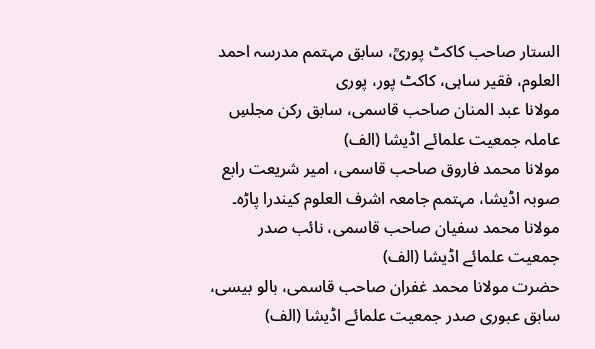الستار صاحب کاکٹ پوریؒ، سابق مہتمم مدرسہ احمد العلوم، فقیر ساہی، کاکٹ پور، پوری
مولانا عبد المنان صاحب قاسمی، سابق رکن مجلسِ عاملہ جمعیت علمائے اڈیشا (الف)
مولانا محمد فاروق صاحب قاسمی، امیر شریعت رابع صوبہ اڈیشا، مہتمم جامعہ اشرف العلوم کیندرا پاڑہ۔
مولانا محمد سفیان صاحب قاسمی، نائب صدر جمعیت علمائے اڈیشا (الف)
حضرت مولانا محمد غفران صاحب قاسمی، بالو بیسی، سابق عبوری صدر جمعیت علمائے اڈیشا (الف)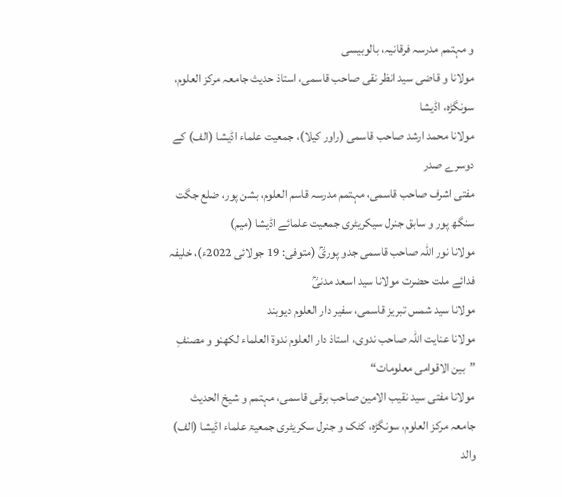و مہتمم مدرسہ فرقانیہ، بالوبیسی
مولانا و قاضی سید انظر نقی صاحب قاسمی، استاذ حدیث جامعہ مرکز العلوم، سونگڑہ، اڈیشا
مولانا محمد ارشد صاحب قاسمی (راور کیلا)، جمعیت علماء اڈیشا (الف) کے دوسرے صدر
مفتی اشرف صاحب قاسمی، مہتمم مدرسہ قاسم العلوم، بشن پور، ضلع جگت سنگھ پور و سابق جنرل سیکریٹری جمعیت علمائے اڈیشا (میم)
مولانا نور اللہ صاحب قاسمی جدو پوریؒ (متوفی: 19 جولائی 2022ء)، خلیفہ فدائے ملت حضرت مولانا سید اسعد مدنیؒ
مولانا سید شمس تبریز قاسمی، سفیر دار العلوم دیوبند
مولانا عنایت اللہ صاحب ندوی، استاذ دار العلوم ندوة العلماء لکھنو و مصنفِ ”بین الاقوامی معلومات“
مولانا مفتی سید نقیب الامین صاحب برقی قاسمی، مہتمم و شیخ الحدیث جامعہ مرکز العلوم، سونگڑہ، کٹک و جنرل سکریٹری جمعیۃ علماء اڈیشا (الف)
والد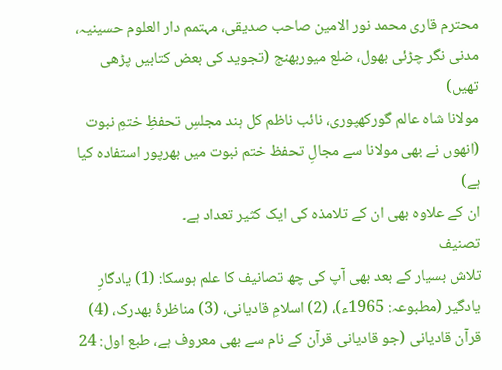محترم قاری محمد نور الامین صاحب صدیقی، مہتمم دار العلوم حسینیہ، مدنی نگر چڑئی بھول، ضلع میوربھنج (تجوید کی بعض کتابیں پڑھی تھیں)
مولانا شاہ عالم گورکھپوری، نائب ناظم کل ہند مجلسِ تحفظِ ختمِ نبوت (انھوں نے بھی مولانا سے مجالِ تحفظ ختم نبوت میں بھرپور استفادہ کیا ہے)
ان کے علاوہ بھی ان کے تلامذہ کی ایک کثیر تعداد ہے۔
تصنیف
تلاش بسیار کے بعد بھی آپ کی چھ تصانیف کا علم ہوسکا: (1) یادگارِ یادگیر (مطبوعہ: 1965ء)، (2) اسلامِ قادیانی، (3) مناظرۂ بھدرک، (4) قرآن قادیانی (جو قادیانی قرآن کے نام سے بھی معروف ہے، طبع اول: 24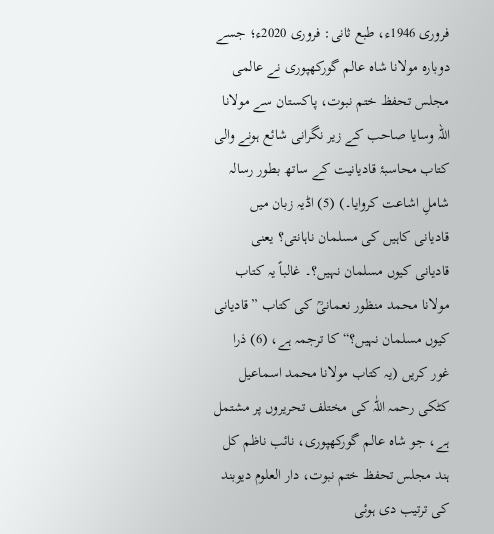فروری 1946ء، طبع ثانی: فروری 2020ء؛ جسے دوبارہ مولانا شاہ عالم گورکھپوری نے عالمی مجلس تحفظ ختم نبوت، پاکستان سے مولانا اللہ وسایا صاحب کے زیر نگرانی شائع ہونے والی کتاب محاسبۂ قادیانیت کے ساتھ بطور رسالہ شاملِ اشاعت کروایا۔) (5) اڈیہ زبان میں قادیانی کاہیں کی مسلمان ناہانتی؟ یعنی قادیانی کیوں مسلمان نہیں؟۔ غالباً یہ کتاب مولانا محمد منظور نعمانیؒ کی کتاب ”قادیانی کیوں مسلمان نہیں؟“ کا ترجمہ ہے، (6) ذرا غور کریں (یہ کتاب مولانا محمد اسماعیل کٹکی رحمہ اللّٰہ کی مختلف تحریروں پر مشتمل ہے، جو شاہ عالم گورکھپوری، نائب ناظم کل ہند مجلس تحفظ ختم نبوت، دار العلوم دیوبند کی ترتیب دی ہوئی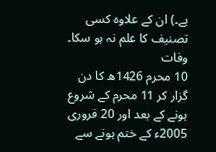ہے۔) ان کے علاوہ کسی تصنیف کا علم نہ ہو سکا۔
وفات
10 محرم 1426ھ کا دن گزار کر 11 محرم کے شروع ہونے کے بعد اور 20 فروری 2005ء کے ختم ہونے سے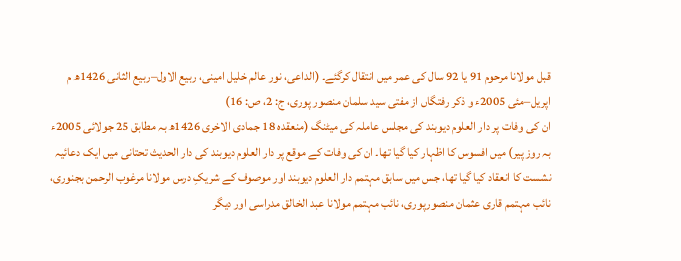قبل مولانا مرحوم 91 یا 92 سال کی عمر میں انتقال کرگئے۔ (الداعی، نور عالم خلیل امینی، ربیع الاول–ربیع الثانی 1426ھ م اپریل–مئی 2005ء و ذکر رفتگاں از مفتی سید سلمان منصور پوری، ج: 2، ص: 16)
ان کی وفات پر دار العلوم دیوبند کی مجلس عاملہ کی میٹنگ (منعقدہ 18 جمادی الاخری 1426ھ بہ مطابق 25 جولائی 2005ء بہ روز پیر) میں افسوس کا اظہار کیا گیا تھا۔ ان کی وفات کے موقع پر دار العلوم دیوبند کی دار الحدیث تحتانی میں ایک دعائیہ نشست کا انعقاد کیا گیا تھا، جس میں سابق مہتمم دار العلوم دیوبند اور موصوف کے شریکِ درس مولانا مرغوب الرحمن بجنوری، نائب مہتمم قاری عثمان منصورپوری، نائب مہتمم مولانا عبد الخالق مدراسی اور دیگر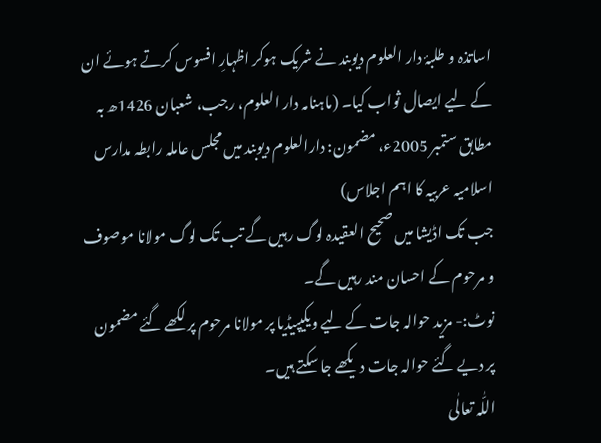اساتذہ و طلبۂ دار العلوم دیوبند نے شریک ہوکر اظہارِ افسوس کرتے ہوئے ان کے لیے ایصال ثواب کیا۔ (ماہنامہ دار العلوم، رجب، شعبان 1426ھ بہ مطابق ستمبر 2005ء، مضمون: دارالعلوم دیوبند میں مجلس عاملہ رابطہ مدارس اسلامیہ عربیہ کا اہم اجلاس)
جب تک اڈیشا میں صحیح العقیدہ لوگ رہیں گے تب تک لوگ مولانا موصوف و مرحوم کے احسان مند رہیں گے۔
نوٹ:- مزید حوالہ جات کے لیے ویکیپیڈیا پر مولانا مرحوم پر لکھے گئے مضمون پر دیے گئے حوالہ جات دیکھے جا سکتے ہیں۔
اللّٰہ تعالٰی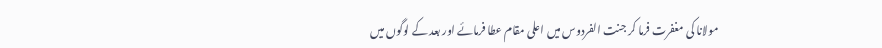مولانا کی مغفرت فرما کر جنت الفردوس میں اعلی مقام عطا فرمائے اور بعد کے لوگوں میں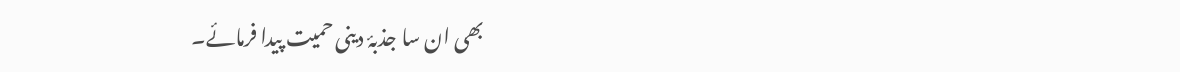بھی ان سا جذبۂ دینی حمیت پیدا فرمائے۔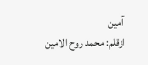آمین
ازقلم: محمد روح الامین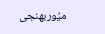میُوربھنجی